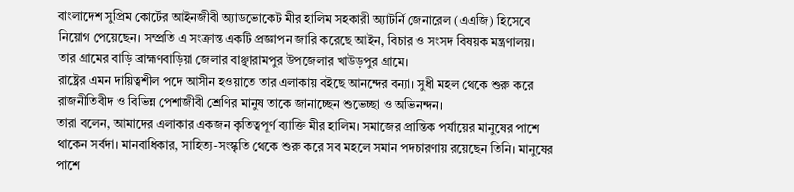বাংলাদেশ সুপ্রিম কোর্টের আইনজীবী অ্যাডভোকেট মীর হালিম সহকারী অ্যাটর্নি জেনারেল (এএজি) হিসেবে নিয়োগ পেয়েছেন। সম্প্রতি এ সংক্রান্ত একটি প্রজ্ঞাপন জারি করেছে আইন, বিচার ও সংসদ বিষয়ক মন্ত্রণালয়।
তার গ্রামের বাড়ি ব্রাহ্মণবাড়িয়া জেলার বাঞ্ছারামপুর উপজেলার খাউড়পুর গ্রামে।
রাষ্ট্রের এমন দায়িত্বশীল পদে আসীন হওয়াতে তার এলাকায় বইছে আনন্দের বন্যা। সুধী মহল থেকে শুরু করে রাজনীতিবীদ ও বিভিন্ন পেশাজীবী শ্রেণির মানুষ তাকে জানাচ্ছেন শুভেচ্ছা ও অভিনন্দন।
তারা বলেন, আমাদের এলাকার একজন কৃতিত্বপূর্ণ ব্যাক্তি মীর হালিম। সমাজের প্রান্তিক পর্যায়ের মানুষের পাশে থাকেন সর্বদা। মানবাধিকার, সাহিত্য-সংস্কৃতি থেকে শুরু করে সব মহলে সমান পদচারণায় রয়েছেন তিনি। মানুষের পাশে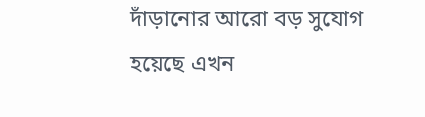দাঁড়ানোর আরো বড় সুযোগ হয়েছে এখন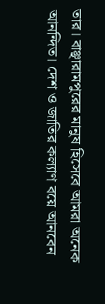তার। বাঞ্ছারামপুরের মানুষ হিসেবে আমরা অনেক আনন্দিত। দেশ ও জাতির কল্যাণ বয়ে আনবেন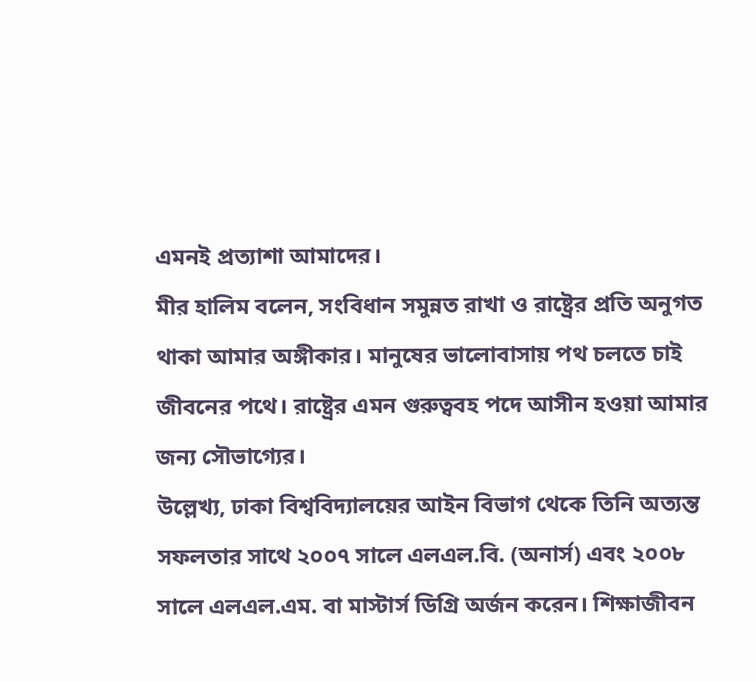এমনই প্রত্যাশা আমাদের।
মীর হালিম বলেন, সংবিধান সমুন্নত রাখা ও রাষ্ট্রের প্রতি অনুগত থাকা আমার অঙ্গীকার। মানুষের ভালোবাসায় পথ চলতে চাই জীবনের পথে। রাষ্ট্রের এমন গুরুত্ববহ পদে আসীন হওয়া আমার জন্য সৌভাগ্যের।
উল্লেখ্য, ঢাকা বিশ্ববিদ্যালয়ের আইন বিভাগ থেকে তিনি অত্যন্ত সফলতার সাথে ২০০৭ সালে এলএল.বি. (অনার্স) এবং ২০০৮ সালে এলএল.এম. বা মাস্টার্স ডিগ্রি অর্জন করেন। শিক্ষাজীবন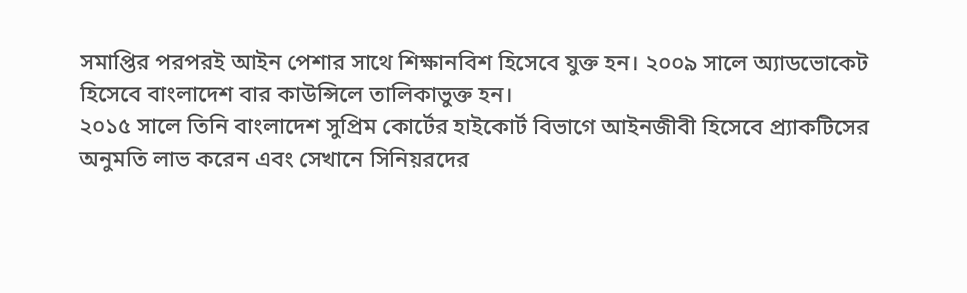সমাপ্তির পরপরই আইন পেশার সাথে শিক্ষানবিশ হিসেবে যুক্ত হন। ২০০৯ সালে অ্যাডভোকেট হিসেবে বাংলাদেশ বার কাউন্সিলে তালিকাভুক্ত হন।
২০১৫ সালে তিনি বাংলাদেশ সুপ্রিম কোর্টের হাইকোর্ট বিভাগে আইনজীবী হিসেবে প্র্যাকটিসের অনুমতি লাভ করেন এবং সেখানে সিনিয়রদের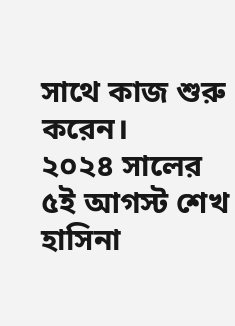সাথে কাজ শুরু করেন।
২০২৪ সালের ৫ই আগস্ট শেখ হাসিনা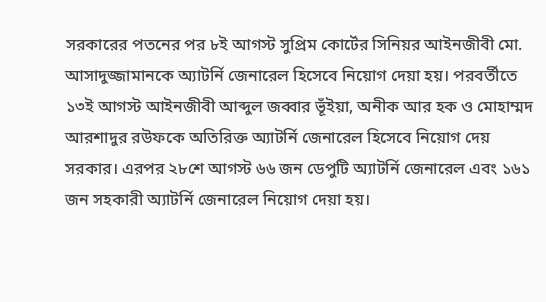সরকারের পতনের পর ৮ই আগস্ট সুপ্রিম কোর্টের সিনিয়র আইনজীবী মো. আসাদুজ্জামানকে অ্যাটর্নি জেনারেল হিসেবে নিয়োগ দেয়া হয়। পরবর্তীতে ১৩ই আগস্ট আইনজীবী আব্দুল জব্বার ভূঁইয়া, অনীক আর হক ও মোহাম্মদ আরশাদুর রউফকে অতিরিক্ত অ্যাটর্নি জেনারেল হিসেবে নিয়োগ দেয় সরকার। এরপর ২৮শে আগস্ট ৬৬ জন ডেপুটি অ্যাটর্নি জেনারেল এবং ১৬১ জন সহকারী অ্যাটর্নি জেনারেল নিয়োগ দেয়া হয়।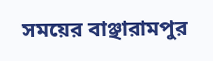সময়ের বাঞ্ছারামপুর